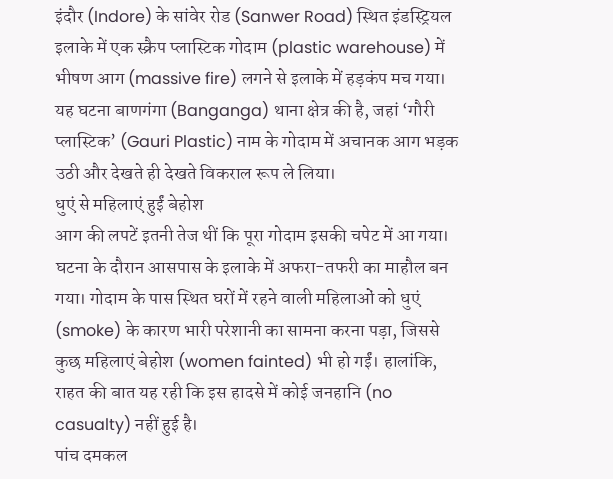इंदौर (Indore) के सांवेर रोड (Sanwer Road) स्थित इंडस्ट्रियल इलाके में एक स्क्रैप प्लास्टिक गोदाम (plastic warehouse) में भीषण आग (massive fire) लगने से इलाके में हड़कंप मच गया। यह घटना बाणगंगा (Banganga) थाना क्षेत्र की है, जहां ‘गौरी प्लास्टिक’ (Gauri Plastic) नाम के गोदाम में अचानक आग भड़क उठी और देखते ही देखते विकराल रूप ले लिया।
धुएं से महिलाएं हुईं बेहोश
आग की लपटें इतनी तेज थीं कि पूरा गोदाम इसकी चपेट में आ गया। घटना के दौरान आसपास के इलाके में अफरा-तफरी का माहौल बन गया। गोदाम के पास स्थित घरों में रहने वाली महिलाओं को धुएं (smoke) के कारण भारी परेशानी का सामना करना पड़ा, जिससे कुछ महिलाएं बेहोश (women fainted) भी हो गईं। हालांकि, राहत की बात यह रही कि इस हादसे में कोई जनहानि (no casualty) नहीं हुई है।
पांच दमकल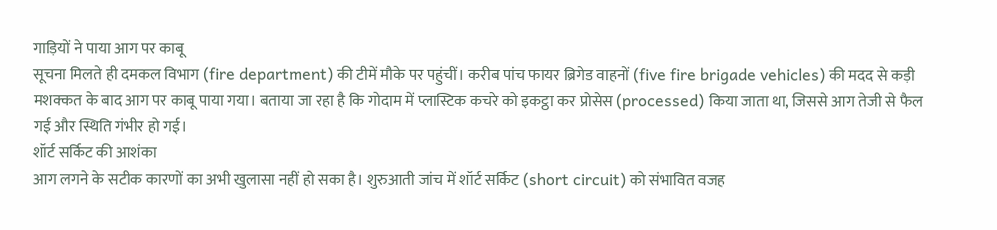गाड़ियों ने पाया आग पर काबू
सूचना मिलते ही दमकल विभाग (fire department) की टीमें मौके पर पहुंचीं। करीब पांच फायर ब्रिगेड वाहनों (five fire brigade vehicles) की मदद से कड़ी मशक्कत के बाद आग पर काबू पाया गया। बताया जा रहा है कि गोदाम में प्लास्टिक कचरे को इकट्ठा कर प्रोसेस (processed) किया जाता था, जिससे आग तेजी से फैल गई और स्थिति गंभीर हो गई।
शॉर्ट सर्किट की आशंका
आग लगने के सटीक कारणों का अभी खुलासा नहीं हो सका है। शुरुआती जांच में शॉर्ट सर्किट (short circuit) को संभावित वजह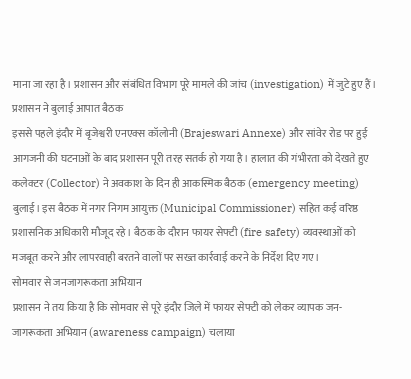माना जा रहा है। प्रशासन और संबंधित विभाग पूरे मामले की जांच (investigation) में जुटे हुए हैं।
प्रशासन ने बुलाई आपात बैठक
इससे पहले इंदौर में बृजेश्वरी एनएक्स कॉलोनी (Brajeswari Annexe) और सांवेर रोड पर हुई आगजनी की घटनाओं के बाद प्रशासन पूरी तरह सतर्क हो गया है। हालात की गंभीरता को देखते हुए कलेक्टर (Collector) ने अवकाश के दिन ही आकस्मिक बैठक (emergency meeting) बुलाई। इस बैठक में नगर निगम आयुक्त (Municipal Commissioner) सहित कई वरिष्ठ प्रशासनिक अधिकारी मौजूद रहे। बैठक के दौरान फायर सेफ्टी (fire safety) व्यवस्थाओं को मजबूत करने और लापरवाही बरतने वालों पर सख्त कार्रवाई करने के निर्देश दिए गए।
सोमवार से जनजागरूकता अभियान
प्रशासन ने तय किया है कि सोमवार से पूरे इंदौर जिले में फायर सेफ्टी को लेकर व्यापक जन-जागरूकता अभियान (awareness campaign) चलाया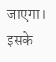जाएगा। इसके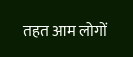तहत आम लोगों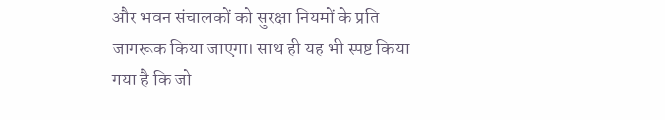और भवन संचालकों को सुरक्षा नियमों के प्रति जागरूक किया जाएगा। साथ ही यह भी स्पष्ट किया गया है कि जो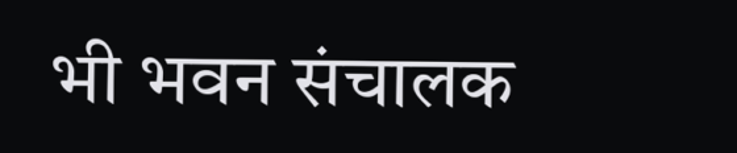भी भवन संचालक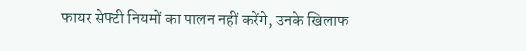फायर सेफ्टी नियमों का पालन नहीं करेंगे, उनके खिलाफ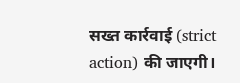सख्त कार्रवाई (strict action) की जाएगी।